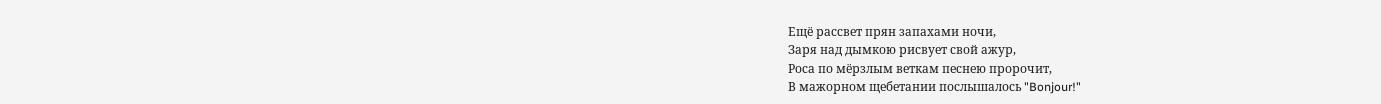Ещё рассвет прян запахами ночи,
Заря над дымкою рисвует свой ажур,
Роса по мёрзлым веткам песнею пророчит,
В мажорном щебетании послышалось "Bonjour!"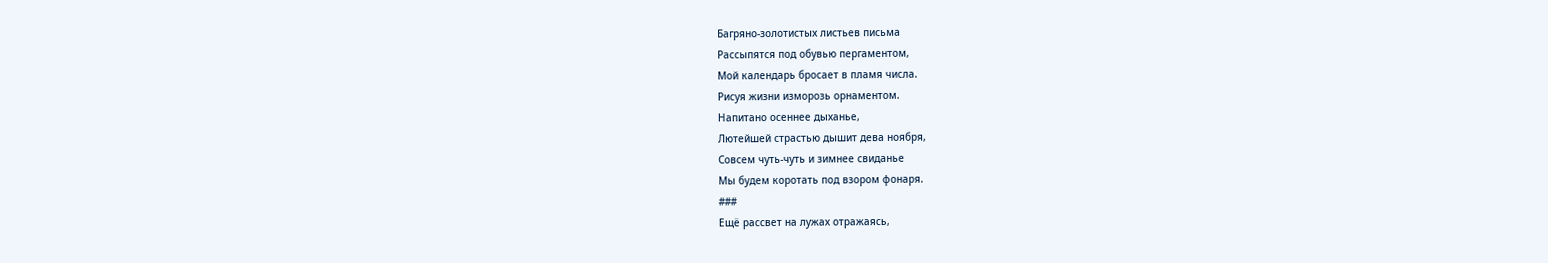Багряно-золотистых листьев письма
Рассыпятся под обувью пергаментом,
Мой календарь бросает в пламя числа.
Рисуя жизни изморозь орнаментом.
Напитано осеннее дыханье,
Лютейшей страстью дышит дева ноября,
Совсем чуть-чуть и зимнее свиданье
Мы будем коротать под взором фонаря.
###
Ещё рассвет на лужах отражаясь,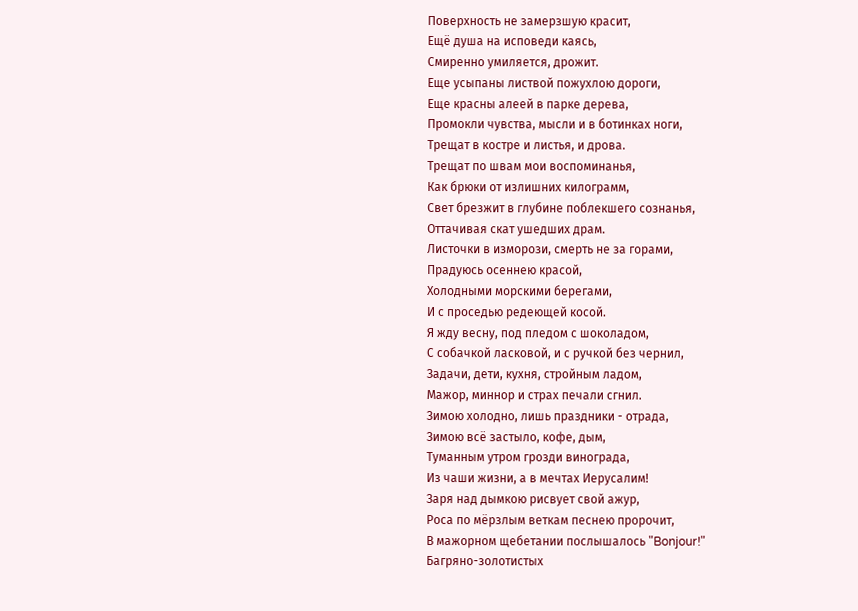Поверхность не замерзшую красит,
Ещё душа на исповеди каясь,
Смиренно умиляется, дрожит.
Еще усыпаны листвой пожухлою дороги,
Еще красны алеей в парке дерева,
Промокли чувства, мысли и в ботинках ноги,
Трещат в костре и листья, и дрова.
Трещат по швам мои воспоминанья,
Как брюки от излишних килограмм,
Свет брезжит в глубине поблекшего сознанья,
Оттачивая скат ушедших драм.
Листочки в изморози, смерть не за горами,
Прадуюсь осеннею красой,
Холодными морскими берегами,
И с проседью редеющей косой.
Я жду весну, под пледом с шоколадом,
С собачкой ласковой, и с ручкой без чернил,
Задачи, дети, кухня, стройным ладом,
Мажор, миннор и страх печали сгнил.
Зимою холодно, лишь праздники - отрада,
Зимою всё застыло, кофе, дым,
Туманным утром грозди винограда,
Из чаши жизни, а в мечтах Иерусалим!
Заря над дымкою рисвует свой ажур,
Роса по мёрзлым веткам песнею пророчит,
В мажорном щебетании послышалось "Bonjour!"
Багряно-золотистых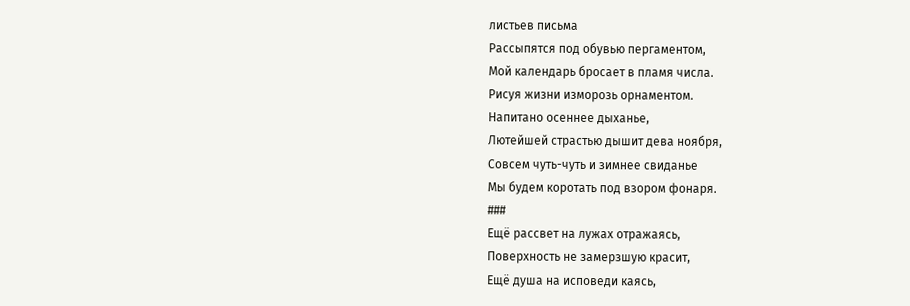листьев письма
Рассыпятся под обувью пергаментом,
Мой календарь бросает в пламя числа.
Рисуя жизни изморозь орнаментом.
Напитано осеннее дыханье,
Лютейшей страстью дышит дева ноября,
Совсем чуть-чуть и зимнее свиданье
Мы будем коротать под взором фонаря.
###
Ещё рассвет на лужах отражаясь,
Поверхность не замерзшую красит,
Ещё душа на исповеди каясь,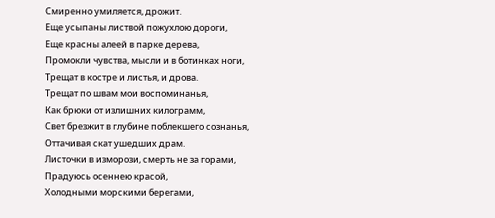Смиренно умиляется, дрожит.
Еще усыпаны листвой пожухлою дороги,
Еще красны алеей в парке дерева,
Промокли чувства, мысли и в ботинках ноги,
Трещат в костре и листья, и дрова.
Трещат по швам мои воспоминанья,
Как брюки от излишних килограмм,
Свет брезжит в глубине поблекшего сознанья,
Оттачивая скат ушедших драм.
Листочки в изморози, смерть не за горами,
Прадуюсь осеннею красой,
Холодными морскими берегами,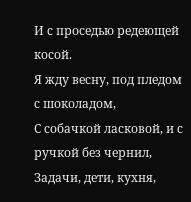И с проседью редеющей косой.
Я жду весну, под пледом с шоколадом,
С собачкой ласковой, и с ручкой без чернил,
Задачи, дети, кухня,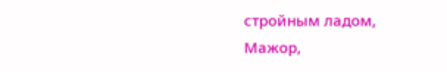стройным ладом,
Мажор,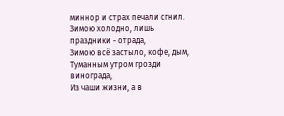миннор и страх печали сгнил.
Зимою холодно, лишь праздники - отрада,
Зимою всё застыло, кофе, дым,
Туманным утром грозди винограда,
Из чаши жизни, а в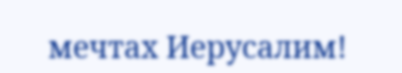мечтах Иерусалим!